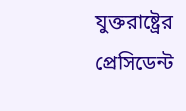যুক্তরাষ্ট্রের প্রেসিডেন্ট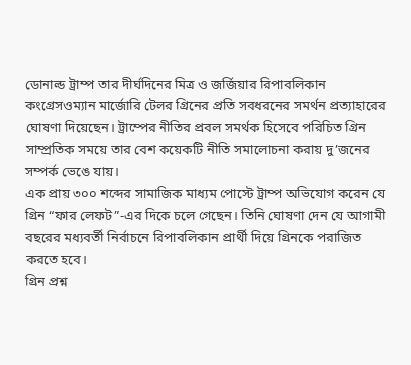ডোনাল্ড ট্রাম্প তার দীর্ঘদিনের মিত্র ও জর্জিয়ার রিপাবলিকান কংগ্রেসওম্যান মার্জোরি টেলর গ্রিনের প্রতি সবধরনের সমর্থন প্রত্যাহারের ঘোষণা দিয়েছেন। ট্রাম্পের নীতির প্রবল সমর্থক হিসেবে পরিচিত গ্রিন সাম্প্রতিক সময়ে তার বেশ কয়েকটি নীতি সমালোচনা করায় দু’জনের সম্পর্ক ভেঙে যায়।
এক প্রায় ৩০০ শব্দের সামাজিক মাধ্যম পোস্টে ট্রাম্প অভিযোগ করেন যে গ্রিন “ফার লেফট”-এর দিকে চলে গেছেন। তিনি ঘোষণা দেন যে আগামী বছরের মধ্যবর্তী নির্বাচনে রিপাবলিকান প্রার্থী দিয়ে গ্রিনকে পরাজিত করতে হবে।
গ্রিন প্রশ্ন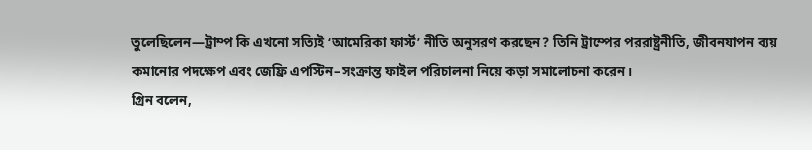তুলেছিলেন—ট্রাম্প কি এখনো সত্যিই ‘আমেরিকা ফার্স্ট’ নীতি অনুসরণ করছেন? তিনি ট্রাম্পের পররাষ্ট্রনীতি, জীবনযাপন ব্যয় কমানোর পদক্ষেপ এবং জেফ্রি এপস্টিন–সংক্রান্ত ফাইল পরিচালনা নিয়ে কড়া সমালোচনা করেন।
গ্রিন বলেন,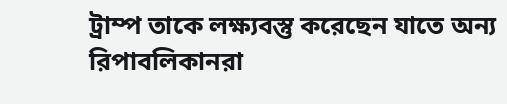ট্রাম্প তাকে লক্ষ্যবস্তু করেছেন যাতে অন্য রিপাবলিকানরা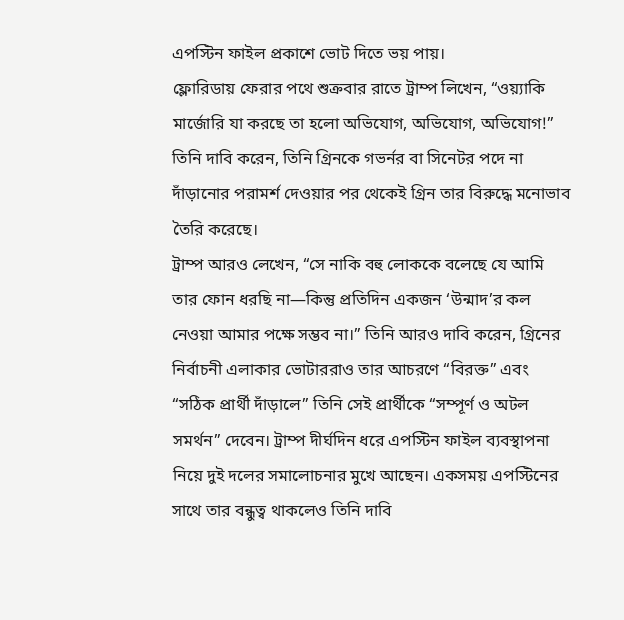এপস্টিন ফাইল প্রকাশে ভোট দিতে ভয় পায়।
ফ্লোরিডায় ফেরার পথে শুক্রবার রাতে ট্রাম্প লিখেন, “ওয়্যাকি মার্জোরি যা করছে তা হলো অভিযোগ, অভিযোগ, অভিযোগ!”
তিনি দাবি করেন, তিনি গ্রিনকে গভর্নর বা সিনেটর পদে না দাঁড়ানোর পরামর্শ দেওয়ার পর থেকেই গ্রিন তার বিরুদ্ধে মনোভাব তৈরি করেছে।
ট্রাম্প আরও লেখেন, “সে নাকি বহু লোককে বলেছে যে আমি তার ফোন ধরছি না—কিন্তু প্রতিদিন একজন ‘উন্মাদ’র কল নেওয়া আমার পক্ষে সম্ভব না।” তিনি আরও দাবি করেন, গ্রিনের নির্বাচনী এলাকার ভোটাররাও তার আচরণে “বিরক্ত” এবং “সঠিক প্রার্থী দাঁড়ালে” তিনি সেই প্রার্থীকে “সম্পূর্ণ ও অটল সমর্থন” দেবেন। ট্রাম্প দীর্ঘদিন ধরে এপস্টিন ফাইল ব্যবস্থাপনা নিয়ে দুই দলের সমালোচনার মুখে আছেন। একসময় এপস্টিনের সাথে তার বন্ধুত্ব থাকলেও তিনি দাবি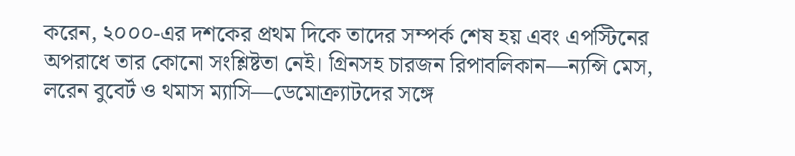করেন, ২০০০-এর দশকের প্রথম দিকে তাদের সম্পর্ক শেষ হয় এবং এপস্টিনের অপরাধে তার কোনো সংশ্লিষ্টতা নেই। গ্রিনসহ চারজন রিপাবলিকান—ন্যন্সি মেস, লরেন বুবের্ট ও থমাস ম্যাসি—ডেমোক্র্যাটদের সঙ্গে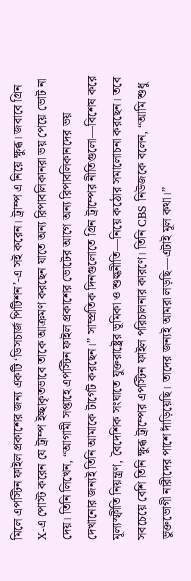মিলে এপস্টিন ফাইল প্রকাশের জন্য একটি ‘ডিসচার্জ পিটিশন’-এ সই করেন। ট্রাম্প এ নিয়ে ক্ষুব্ধ। জবাবে গ্রিন X-এ পোস্ট করেন যে ট্রাম্প ইচ্ছাকৃতভাবে তাকে আক্রমণ করছেন যাতে অন্য রিপাবলিকানরা ভয় পেয়ে ভোট না দেয়। তিনি লিখেন, “আগামী সপ্তাহে এপস্টিন ফাইল প্রকাশের ভোটের আগে অন্য রিপাবলিকানদের ভয় দেখানোর জন্যই তিনি আমাকে টার্গেট করছেন।” সাম্প্রতিক দিনগুলোতে গ্রিন ট্রাম্পের নীতিগুলো—বিশেষ করে মূল্যস্ফীতি নিয়ন্ত্রণ, বৈদেশিক সংঘাতে যুক্তরাষ্ট্রের ভূমিকা ও শুল্কনীতি—নিয়ে কঠোর সমালোচনা করছেন। তবে সবচেয়ে বেশি তিনি ক্ষুব্ধ ট্রাম্পের এপস্টিন ফাইল পরিচালনার কারণে। তিনি CBS নিউজকে বলেন, “আমি শুধু ভুক্তভোগী নারীদের পাশে দাঁড়িয়েছি। তাদের জন্যই আমরা লড়ছি—এটাই মূল কথা।”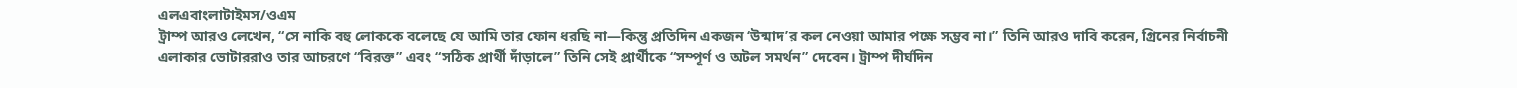এলএবাংলাটাইমস/ওএম
ট্রাম্প আরও লেখেন, “সে নাকি বহু লোককে বলেছে যে আমি তার ফোন ধরছি না—কিন্তু প্রতিদিন একজন ‘উন্মাদ’র কল নেওয়া আমার পক্ষে সম্ভব না।” তিনি আরও দাবি করেন, গ্রিনের নির্বাচনী এলাকার ভোটাররাও তার আচরণে “বিরক্ত” এবং “সঠিক প্রার্থী দাঁড়ালে” তিনি সেই প্রার্থীকে “সম্পূর্ণ ও অটল সমর্থন” দেবেন। ট্রাম্প দীর্ঘদিন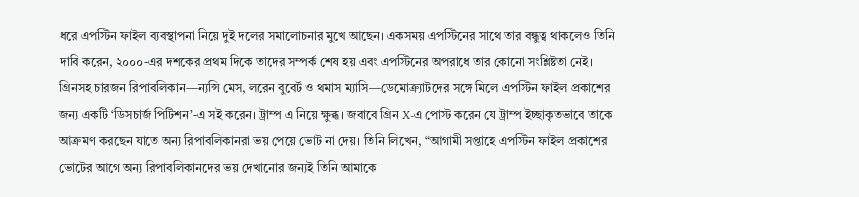ধরে এপস্টিন ফাইল ব্যবস্থাপনা নিয়ে দুই দলের সমালোচনার মুখে আছেন। একসময় এপস্টিনের সাথে তার বন্ধুত্ব থাকলেও তিনি দাবি করেন, ২০০০-এর দশকের প্রথম দিকে তাদের সম্পর্ক শেষ হয় এবং এপস্টিনের অপরাধে তার কোনো সংশ্লিষ্টতা নেই। গ্রিনসহ চারজন রিপাবলিকান—ন্যন্সি মেস, লরেন বুবের্ট ও থমাস ম্যাসি—ডেমোক্র্যাটদের সঙ্গে মিলে এপস্টিন ফাইল প্রকাশের জন্য একটি ‘ডিসচার্জ পিটিশন’-এ সই করেন। ট্রাম্প এ নিয়ে ক্ষুব্ধ। জবাবে গ্রিন X-এ পোস্ট করেন যে ট্রাম্প ইচ্ছাকৃতভাবে তাকে আক্রমণ করছেন যাতে অন্য রিপাবলিকানরা ভয় পেয়ে ভোট না দেয়। তিনি লিখেন, “আগামী সপ্তাহে এপস্টিন ফাইল প্রকাশের ভোটের আগে অন্য রিপাবলিকানদের ভয় দেখানোর জন্যই তিনি আমাকে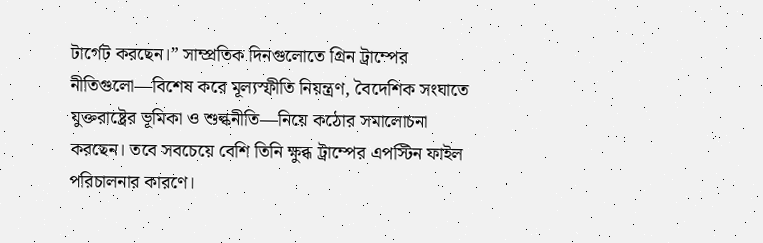টার্গেট করছেন।” সাম্প্রতিক দিনগুলোতে গ্রিন ট্রাম্পের নীতিগুলো—বিশেষ করে মূল্যস্ফীতি নিয়ন্ত্রণ, বৈদেশিক সংঘাতে যুক্তরাষ্ট্রের ভূমিকা ও শুল্কনীতি—নিয়ে কঠোর সমালোচনা করছেন। তবে সবচেয়ে বেশি তিনি ক্ষুব্ধ ট্রাম্পের এপস্টিন ফাইল পরিচালনার কারণে।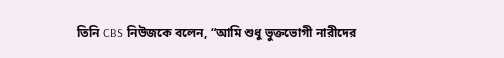তিনি CBS নিউজকে বলেন, “আমি শুধু ভুক্তভোগী নারীদের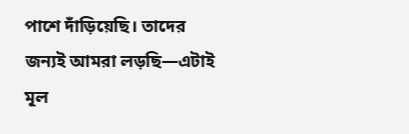পাশে দাঁড়িয়েছি। তাদের জন্যই আমরা লড়ছি—এটাই মূল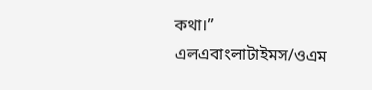কথা।”
এলএবাংলাটাইমস/ওএম